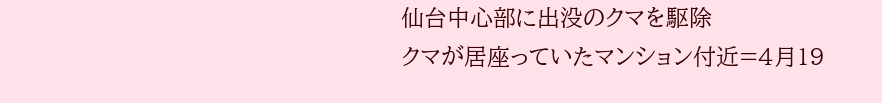仙台中心部に出没のクマを駆除
クマが居座っていたマンション付近=4月19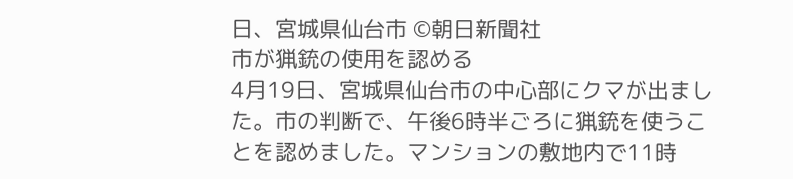日、宮城県仙台市 ©朝日新聞社
市が猟銃の使用を認める
4月19日、宮城県仙台市の中心部にクマが出ました。市の判断で、午後6時半ごろに猟銃を使うことを認めました。マンションの敷地内で11時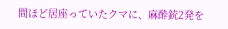間ほど居座っていたクマに、麻酔銃2発を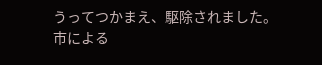うってつかまえ、駆除されました。
市による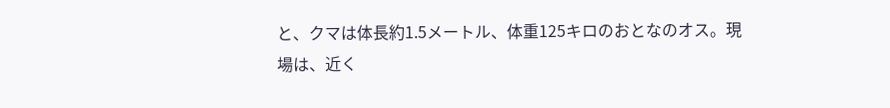と、クマは体長約1.5メートル、体重125キロのおとなのオス。現場は、近く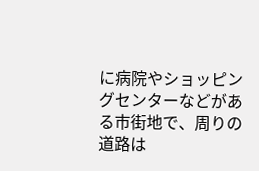に病院やショッピングセンターなどがある市街地で、周りの道路は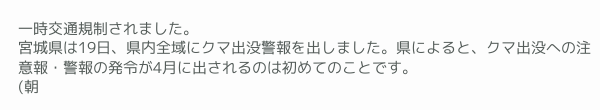一時交通規制されました。
宮城県は19日、県内全域にクマ出没警報を出しました。県によると、クマ出没への注意報・警報の発令が4月に出されるのは初めてのことです。
(朝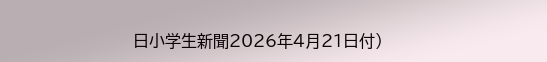日小学生新聞2026年4月21日付)